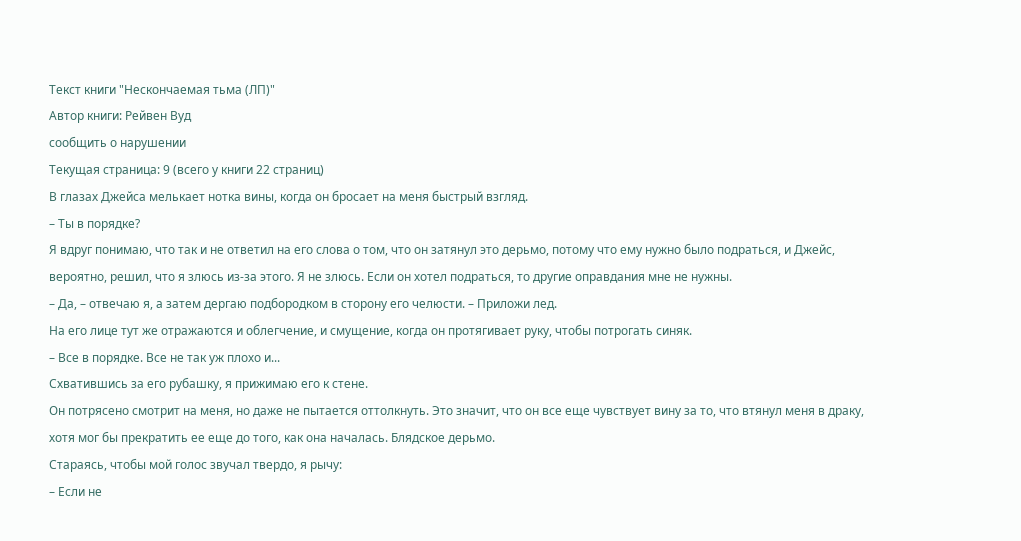Текст книги "Нескончаемая тьма (ЛП)"
Автор книги: Рейвен Вуд
сообщить о нарушении
Текущая страница: 9 (всего у книги 22 страниц)
В глазах Джейса мелькает нотка вины, когда он бросает на меня быстрый взгляд.
– Ты в порядке?
Я вдруг понимаю, что так и не ответил на его слова о том, что он затянул это дерьмо, потому что ему нужно было подраться, и Джейс, вероятно, решил, что я злюсь из-за этого. Я не злюсь. Если он хотел подраться, то другие оправдания мне не нужны.
– Да, – отвечаю я, а затем дергаю подбородком в сторону его челюсти. – Приложи лед.
На его лице тут же отражаются и облегчение, и смущение, когда он протягивает руку, чтобы потрогать синяк.
– Все в порядке. Все не так уж плохо и...
Схватившись за его рубашку, я прижимаю его к стене.
Он потрясено смотрит на меня, но даже не пытается оттолкнуть. Это значит, что он все еще чувствует вину за то, что втянул меня в драку, хотя мог бы прекратить ее еще до того, как она началась. Блядское дерьмо.
Стараясь, чтобы мой голос звучал твердо, я рычу:
– Если не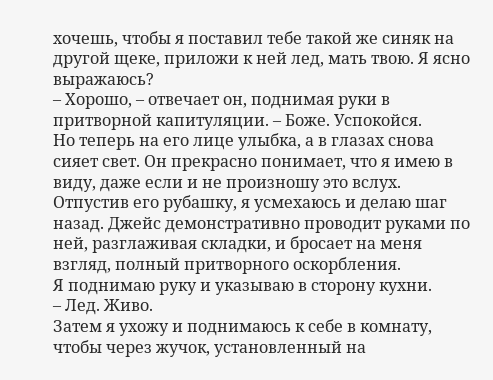хочешь, чтобы я поставил тебе такой же синяк на другой щеке, приложи к ней лед, мать твою. Я ясно выражаюсь?
– Хорошо, – отвечает он, поднимая руки в притворной капитуляции. – Боже. Успокойся.
Но теперь на его лице улыбка, а в глазах снова сияет свет. Он прекрасно понимает, что я имею в виду, даже если и не произношу это вслух.
Отпустив его рубашку, я усмехаюсь и делаю шаг назад. Джейс демонстративно проводит руками по ней, разглаживая складки, и бросает на меня взгляд, полный притворного оскорбления.
Я поднимаю руку и указываю в сторону кухни.
– Лед. Живо.
Затем я ухожу и поднимаюсь к себе в комнату, чтобы через жучок, установленный на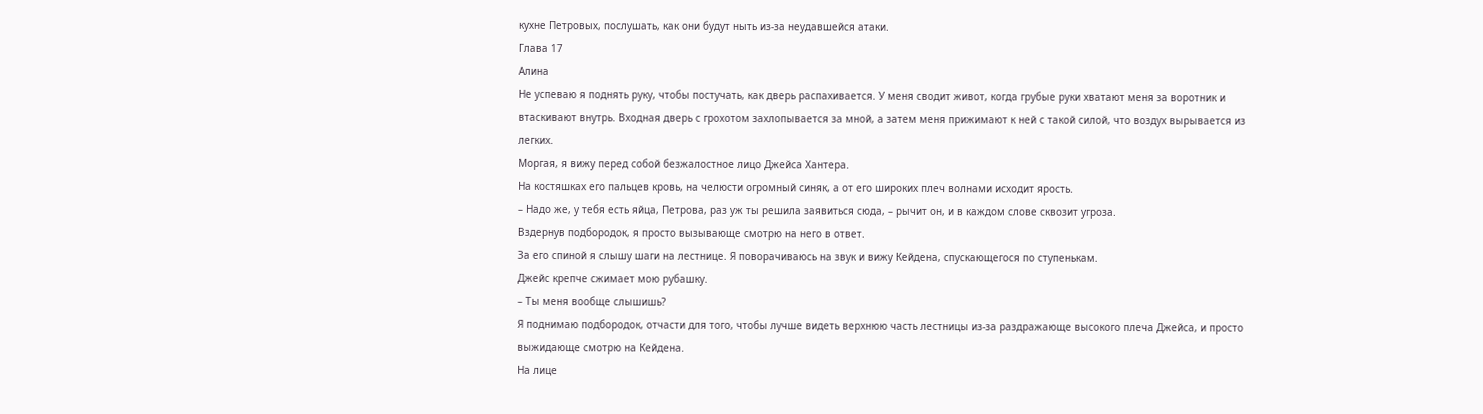кухне Петровых, послушать, как они будут ныть из-за неудавшейся атаки.
Глава 17
Алина
Не успеваю я поднять руку, чтобы постучать, как дверь распахивается. У меня сводит живот, когда грубые руки хватают меня за воротник и втаскивают внутрь. Входная дверь с грохотом захлопывается за мной, а затем меня прижимают к ней с такой силой, что воздух вырывается из легких.
Моргая, я вижу перед собой безжалостное лицо Джейса Хантера.
На костяшках его пальцев кровь, на челюсти огромный синяк, а от его широких плеч волнами исходит ярость.
– Надо же, у тебя есть яйца, Петрова, раз уж ты решила заявиться сюда, – рычит он, и в каждом слове сквозит угроза.
Вздернув подбородок, я просто вызывающе смотрю на него в ответ.
За его спиной я слышу шаги на лестнице. Я поворачиваюсь на звук и вижу Кейдена, спускающегося по ступенькам.
Джейс крепче сжимает мою рубашку.
– Ты меня вообще слышишь?
Я поднимаю подбородок, отчасти для того, чтобы лучше видеть верхнюю часть лестницы из-за раздражающе высокого плеча Джейса, и просто выжидающе смотрю на Кейдена.
На лице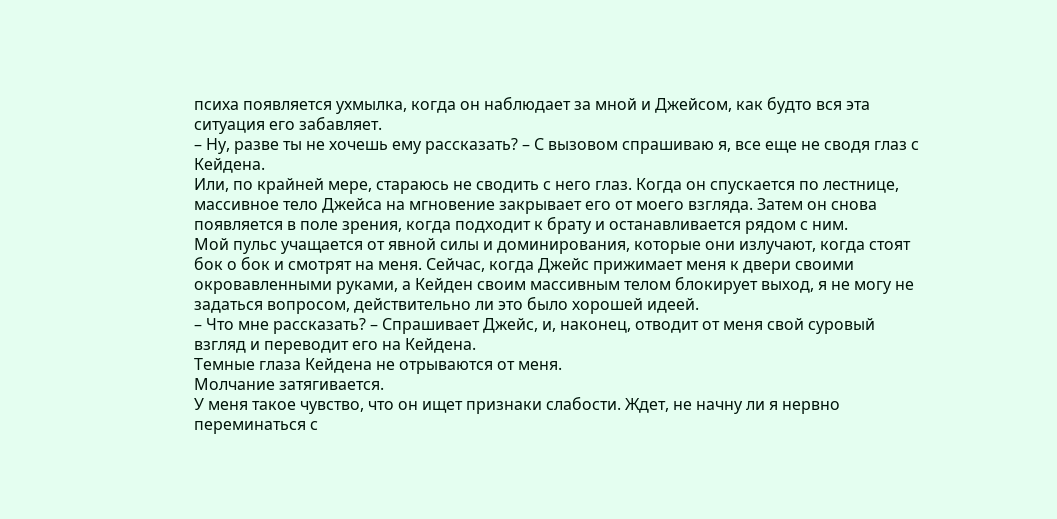психа появляется ухмылка, когда он наблюдает за мной и Джейсом, как будто вся эта ситуация его забавляет.
– Ну, разве ты не хочешь ему рассказать? – С вызовом спрашиваю я, все еще не сводя глаз с Кейдена.
Или, по крайней мере, стараюсь не сводить с него глаз. Когда он спускается по лестнице, массивное тело Джейса на мгновение закрывает его от моего взгляда. Затем он снова появляется в поле зрения, когда подходит к брату и останавливается рядом с ним.
Мой пульс учащается от явной силы и доминирования, которые они излучают, когда стоят бок о бок и смотрят на меня. Сейчас, когда Джейс прижимает меня к двери своими окровавленными руками, а Кейден своим массивным телом блокирует выход, я не могу не задаться вопросом, действительно ли это было хорошей идеей.
– Что мне рассказать? – Спрашивает Джейс, и, наконец, отводит от меня свой суровый взгляд и переводит его на Кейдена.
Темные глаза Кейдена не отрываются от меня.
Молчание затягивается.
У меня такое чувство, что он ищет признаки слабости. Ждет, не начну ли я нервно переминаться с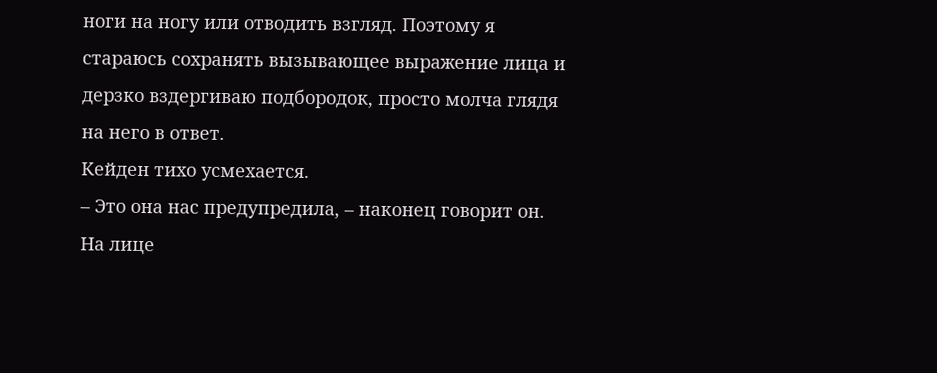ноги на ногу или отводить взгляд. Поэтому я стараюсь сохранять вызывающее выражение лица и дерзко вздергиваю подбородок, просто молча глядя на него в ответ.
Кейден тихо усмехается.
– Это она нас предупредила, – наконец говорит он.
На лице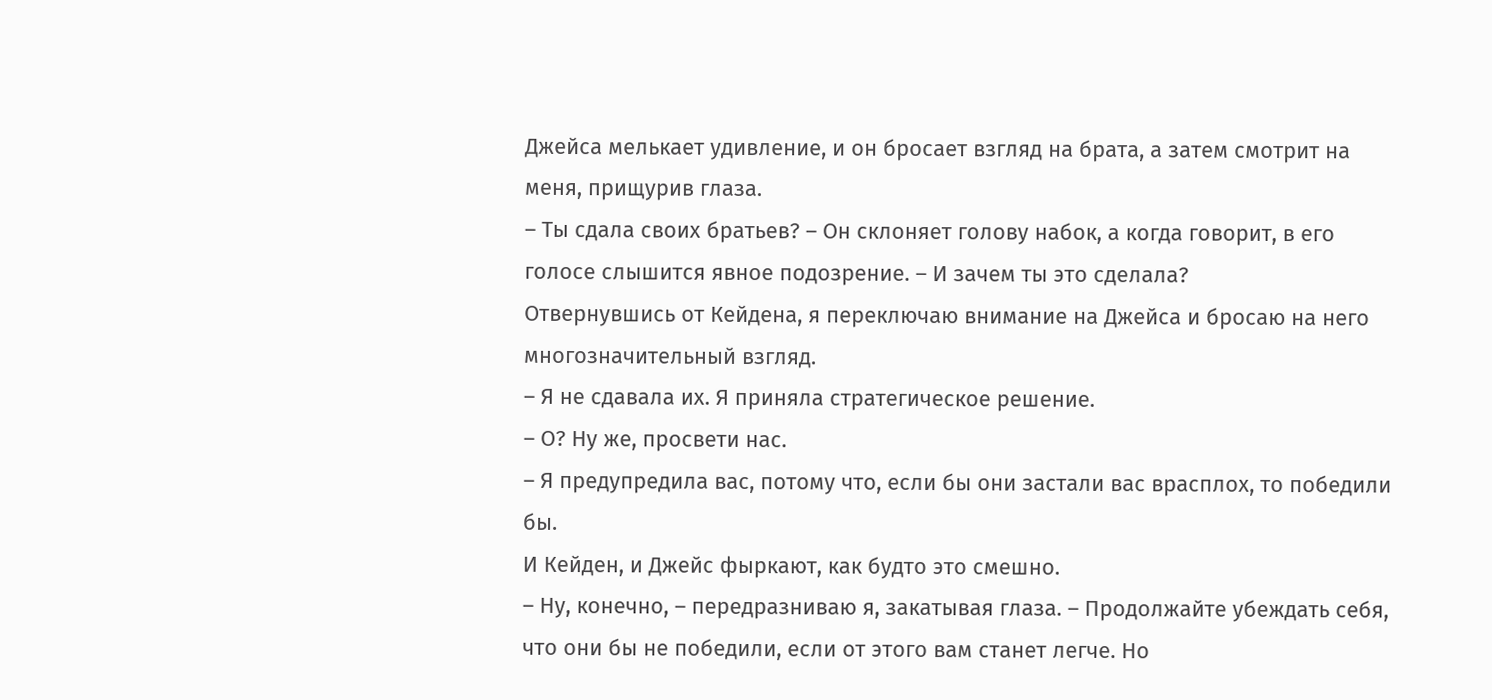Джейса мелькает удивление, и он бросает взгляд на брата, а затем смотрит на меня, прищурив глаза.
– Ты сдала своих братьев? – Он склоняет голову набок, а когда говорит, в его голосе слышится явное подозрение. – И зачем ты это сделала?
Отвернувшись от Кейдена, я переключаю внимание на Джейса и бросаю на него многозначительный взгляд.
– Я не сдавала их. Я приняла стратегическое решение.
– О? Ну же, просвети нас.
– Я предупредила вас, потому что, если бы они застали вас врасплох, то победили бы.
И Кейден, и Джейс фыркают, как будто это смешно.
– Ну, конечно, – передразниваю я, закатывая глаза. – Продолжайте убеждать себя, что они бы не победили, если от этого вам станет легче. Но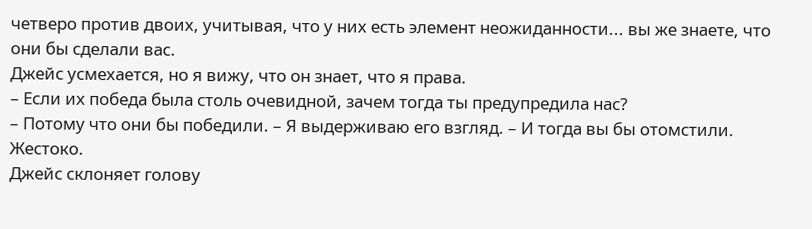четверо против двоих, учитывая, что у них есть элемент неожиданности... вы же знаете, что они бы сделали вас.
Джейс усмехается, но я вижу, что он знает, что я права.
– Если их победа была столь очевидной, зачем тогда ты предупредила нас?
– Потому что они бы победили. – Я выдерживаю его взгляд. – И тогда вы бы отомстили. Жестоко.
Джейс склоняет голову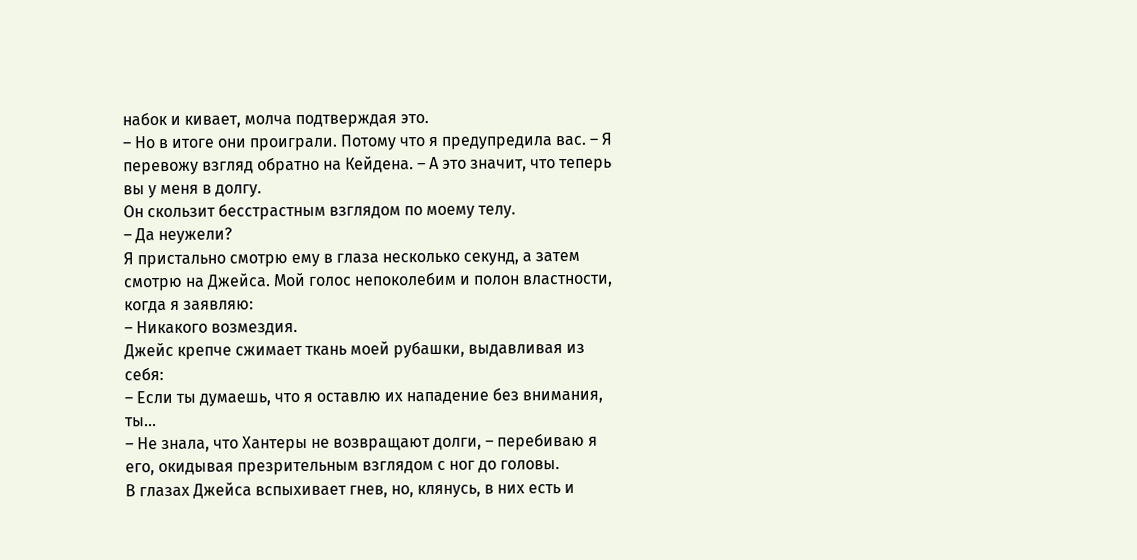набок и кивает, молча подтверждая это.
– Но в итоге они проиграли. Потому что я предупредила вас. – Я перевожу взгляд обратно на Кейдена. – А это значит, что теперь вы у меня в долгу.
Он скользит бесстрастным взглядом по моему телу.
– Да неужели?
Я пристально смотрю ему в глаза несколько секунд, а затем смотрю на Джейса. Мой голос непоколебим и полон властности, когда я заявляю:
– Никакого возмездия.
Джейс крепче сжимает ткань моей рубашки, выдавливая из себя:
– Если ты думаешь, что я оставлю их нападение без внимания, ты...
– Не знала, что Хантеры не возвращают долги, – перебиваю я его, окидывая презрительным взглядом с ног до головы.
В глазах Джейса вспыхивает гнев, но, клянусь, в них есть и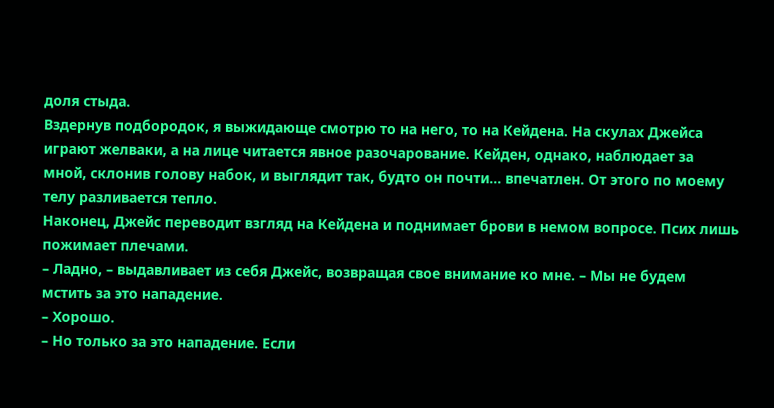доля стыда.
Вздернув подбородок, я выжидающе смотрю то на него, то на Кейдена. На скулах Джейса играют желваки, а на лице читается явное разочарование. Кейден, однако, наблюдает за мной, склонив голову набок, и выглядит так, будто он почти... впечатлен. От этого по моему телу разливается тепло.
Наконец, Джейс переводит взгляд на Кейдена и поднимает брови в немом вопросе. Псих лишь пожимает плечами.
– Ладно, – выдавливает из себя Джейс, возвращая свое внимание ко мне. – Мы не будем мстить за это нападение.
– Хорошо.
– Но только за это нападение. Если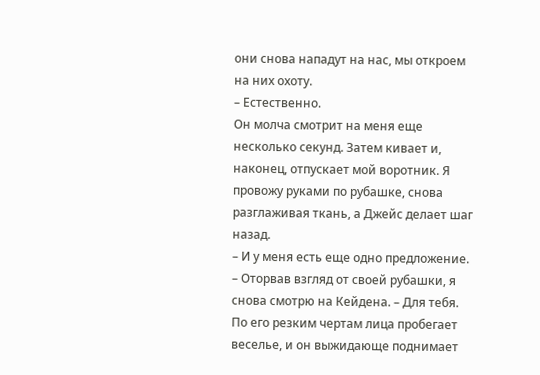они снова нападут на нас, мы откроем на них охоту.
– Естественно.
Он молча смотрит на меня еще несколько секунд. Затем кивает и, наконец, отпускает мой воротник. Я провожу руками по рубашке, снова разглаживая ткань, а Джейс делает шаг назад.
– И у меня есть еще одно предложение. – Оторвав взгляд от своей рубашки, я снова смотрю на Кейдена. – Для тебя.
По его резким чертам лица пробегает веселье, и он выжидающе поднимает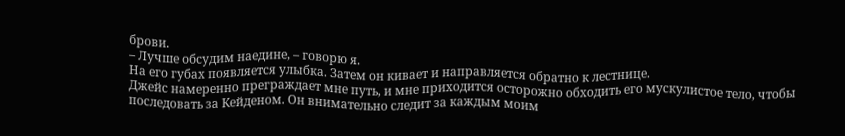брови.
– Лучше обсудим наедине, – говорю я.
На его губах появляется улыбка. Затем он кивает и направляется обратно к лестнице.
Джейс намеренно преграждает мне путь, и мне приходится осторожно обходить его мускулистое тело, чтобы последовать за Кейденом. Он внимательно следит за каждым моим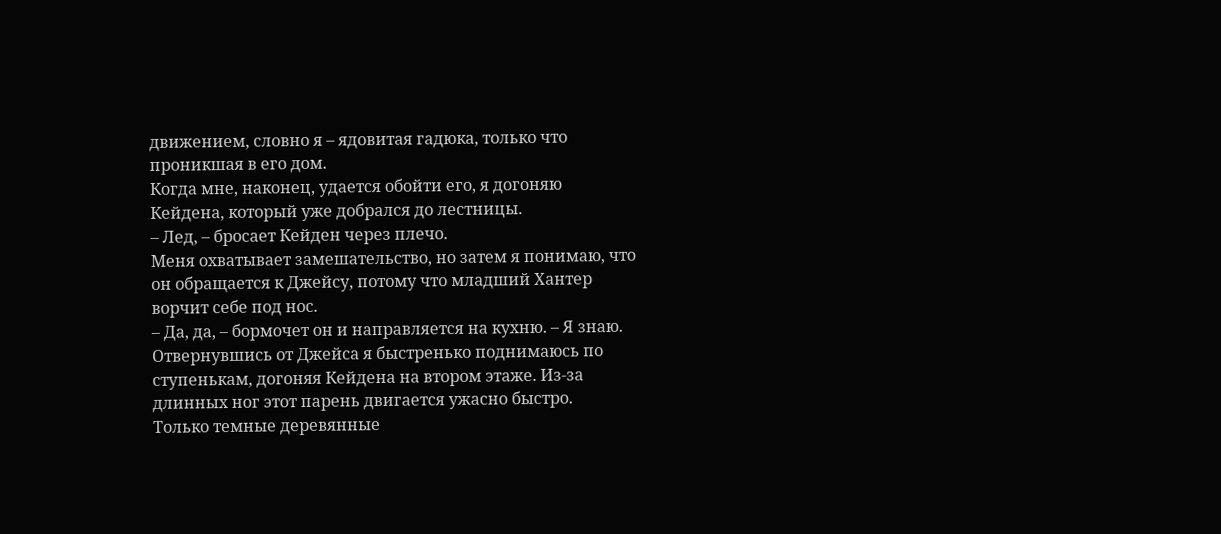движением, словно я – ядовитая гадюка, только что проникшая в его дом.
Когда мне, наконец, удается обойти его, я догоняю Кейдена, который уже добрался до лестницы.
– Лед, – бросает Кейден через плечо.
Меня охватывает замешательство, но затем я понимаю, что он обращается к Джейсу, потому что младший Хантер ворчит себе под нос.
– Да, да, – бормочет он и направляется на кухню. – Я знаю.
Отвернувшись от Джейса я быстренько поднимаюсь по ступенькам, догоняя Кейдена на втором этаже. Из-за длинных ног этот парень двигается ужасно быстро.
Только темные деревянные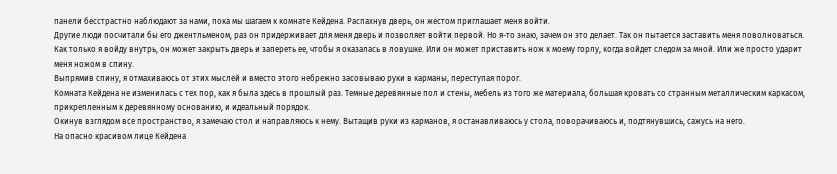панели бесстрастно наблюдают за нами, пока мы шагаем к комнате Кейдена. Распахнув дверь, он жестом приглашает меня войти.
Другие люди посчитали бы его джентльменом, раз он придерживает для меня дверь и позволяет войти первой. Но я-то знаю, зачем он это делает. Так он пытается заставить меня поволноваться.
Как только я войду внутрь, он может закрыть дверь и запереть ее, чтобы я оказалась в ловушке. Или он может приставить нож к моему горлу, когда войдет следом за мной. Или же просто ударит меня ножом в спину.
Выпрямив спину, я отмахиваюсь от этих мыслей и вместо этого небрежно засовываю руки в карманы, переступая порог.
Комната Кейдена не изменилась с тех пор, как я была здесь в прошлый раз. Темные деревянные пол и стены, мебель из того же материала, большая кровать со странным металлическим каркасом, прикрепленным к деревянному основанию, и идеальный порядок.
Окинув взглядом все пространство, я замечаю стол и направляюсь к нему. Вытащив руки из карманов, я останавливаюсь у стола, поворачиваюсь и, подтянувшись, сажусь на него.
На опасно красивом лице Кейдена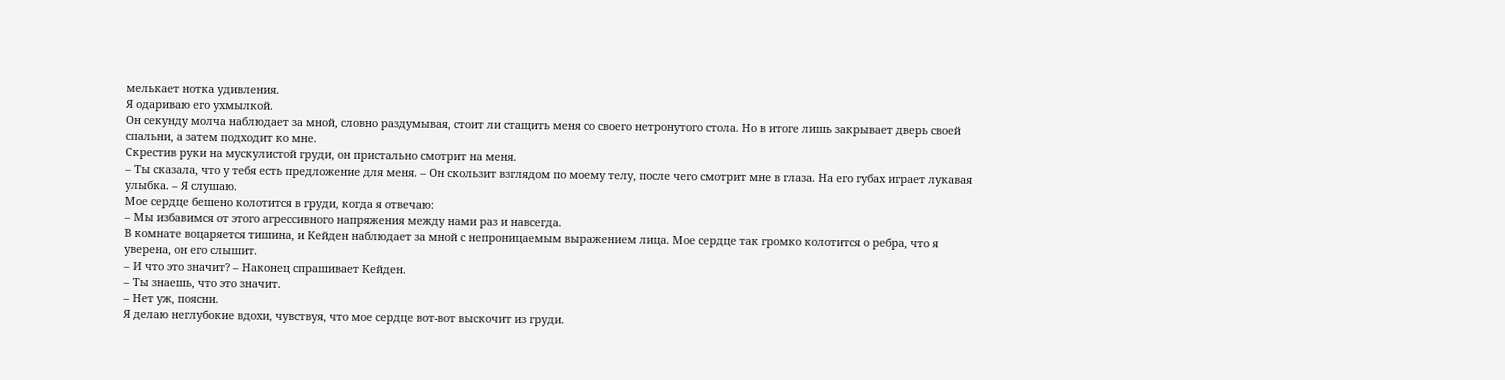мелькает нотка удивления.
Я одариваю его ухмылкой.
Он секунду молча наблюдает за мной, словно раздумывая, стоит ли стащить меня со своего нетронутого стола. Но в итоге лишь закрывает дверь своей спальни, а затем подходит ко мне.
Скрестив руки на мускулистой груди, он пристально смотрит на меня.
– Ты сказала, что у тебя есть предложение для меня. – Он скользит взглядом по моему телу, после чего смотрит мне в глаза. На его губах играет лукавая улыбка. – Я слушаю.
Мое сердце бешено колотится в груди, когда я отвечаю:
– Мы избавимся от этого агрессивного напряжения между нами раз и навсегда.
В комнате воцаряется тишина, и Кейден наблюдает за мной с непроницаемым выражением лица. Мое сердце так громко колотится о ребра, что я уверена, он его слышит.
– И что это значит? – Наконец спрашивает Кейден.
– Ты знаешь, что это значит.
– Нет уж, поясни.
Я делаю неглубокие вдохи, чувствуя, что мое сердце вот-вот выскочит из груди.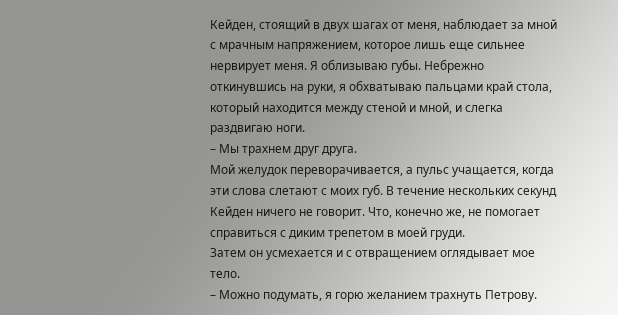Кейден, стоящий в двух шагах от меня, наблюдает за мной с мрачным напряжением, которое лишь еще сильнее нервирует меня. Я облизываю губы. Небрежно откинувшись на руки, я обхватываю пальцами край стола, который находится между стеной и мной, и слегка раздвигаю ноги.
– Мы трахнем друг друга.
Мой желудок переворачивается, а пульс учащается, когда эти слова слетают с моих губ. В течение нескольких секунд Кейден ничего не говорит. Что, конечно же, не помогает справиться с диким трепетом в моей груди.
Затем он усмехается и с отвращением оглядывает мое тело.
– Можно подумать, я горю желанием трахнуть Петрову.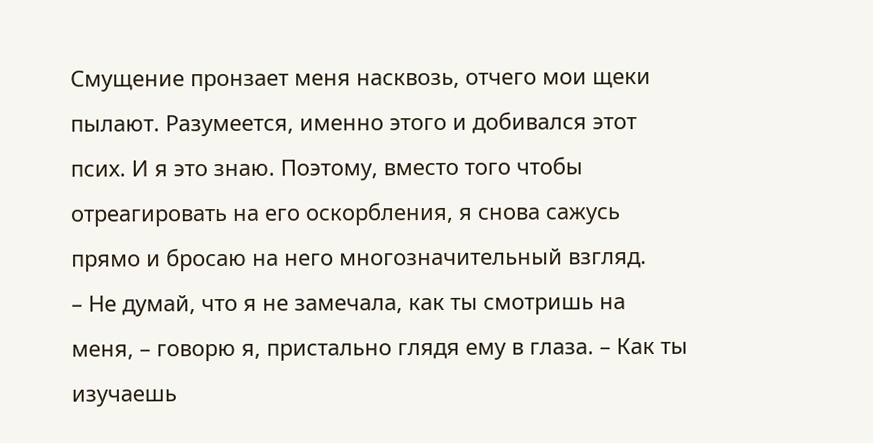Смущение пронзает меня насквозь, отчего мои щеки пылают. Разумеется, именно этого и добивался этот псих. И я это знаю. Поэтому, вместо того чтобы отреагировать на его оскорбления, я снова сажусь прямо и бросаю на него многозначительный взгляд.
– Не думай, что я не замечала, как ты смотришь на меня, – говорю я, пристально глядя ему в глаза. – Как ты изучаешь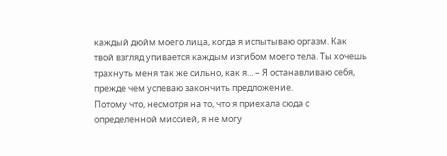каждый дюйм моего лица, когда я испытываю оргазм. Как твой взгляд упивается каждым изгибом моего тела. Ты хочешь трахнуть меня так же сильно, как я... – Я останавливаю себя, прежде чем успеваю закончить предложение.
Потому что, несмотря на то, что я приехала сюда с определенной миссией, я не могу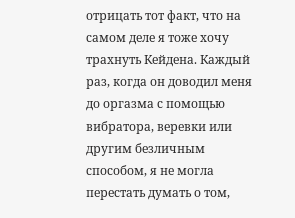отрицать тот факт, что на самом деле я тоже хочу трахнуть Кейдена. Каждый раз, когда он доводил меня до оргазма с помощью вибратора, веревки или другим безличным способом, я не могла перестать думать о том,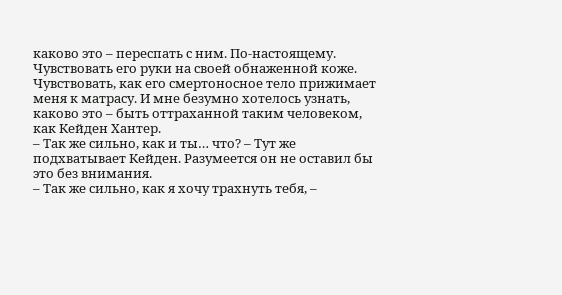каково это – переспать с ним. По-настоящему. Чувствовать его руки на своей обнаженной коже. Чувствовать, как его смертоносное тело прижимает меня к матрасу. И мне безумно хотелось узнать, каково это – быть оттраханной таким человеком, как Кейден Хантер.
– Так же сильно, как и ты… что? – Тут же подхватывает Кейден. Разумеется он не оставил бы это без внимания.
– Так же сильно, как я хочу трахнуть тебя, –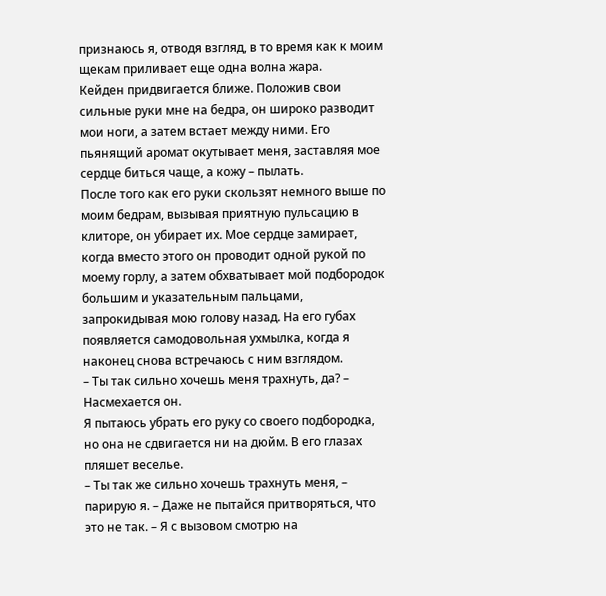признаюсь я, отводя взгляд, в то время как к моим щекам приливает еще одна волна жара.
Кейден придвигается ближе. Положив свои сильные руки мне на бедра, он широко разводит мои ноги, а затем встает между ними. Его пьянящий аромат окутывает меня, заставляя мое сердце биться чаще, а кожу – пылать.
После того как его руки скользят немного выше по моим бедрам, вызывая приятную пульсацию в клиторе, он убирает их. Мое сердце замирает, когда вместо этого он проводит одной рукой по моему горлу, а затем обхватывает мой подбородок большим и указательным пальцами, запрокидывая мою голову назад. На его губах появляется самодовольная ухмылка, когда я наконец снова встречаюсь с ним взглядом.
– Ты так сильно хочешь меня трахнуть, да? – Насмехается он.
Я пытаюсь убрать его руку со своего подбородка, но она не сдвигается ни на дюйм. В его глазах пляшет веселье.
– Ты так же сильно хочешь трахнуть меня, – парирую я. – Даже не пытайся притворяться, что это не так. – Я с вызовом смотрю на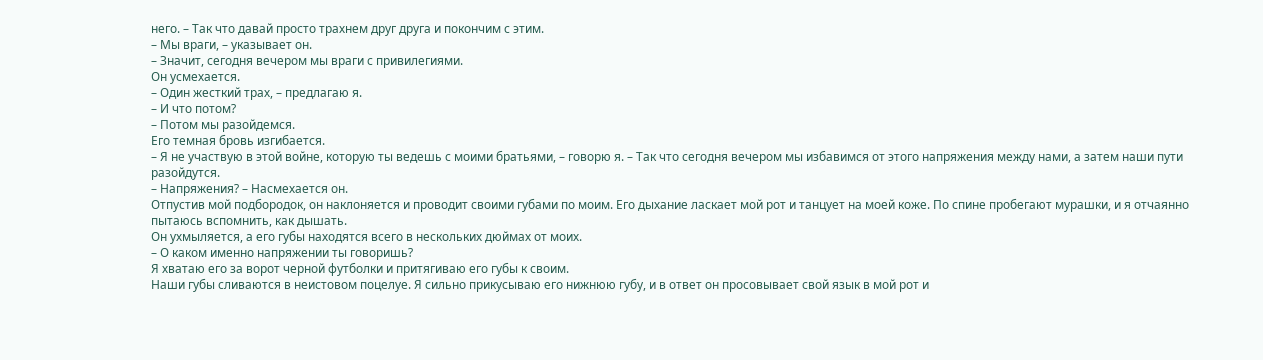него. – Так что давай просто трахнем друг друга и покончим с этим.
– Мы враги, – указывает он.
– Значит, сегодня вечером мы враги с привилегиями.
Он усмехается.
– Один жесткий трах, – предлагаю я.
– И что потом?
– Потом мы разойдемся.
Его темная бровь изгибается.
– Я не участвую в этой войне, которую ты ведешь с моими братьями, – говорю я. – Так что сегодня вечером мы избавимся от этого напряжения между нами, а затем наши пути разойдутся.
– Напряжения? – Насмехается он.
Отпустив мой подбородок, он наклоняется и проводит своими губами по моим. Его дыхание ласкает мой рот и танцует на моей коже. По спине пробегают мурашки, и я отчаянно пытаюсь вспомнить, как дышать.
Он ухмыляется, а его губы находятся всего в нескольких дюймах от моих.
– О каком именно напряжении ты говоришь?
Я хватаю его за ворот черной футболки и притягиваю его губы к своим.
Наши губы сливаются в неистовом поцелуе. Я сильно прикусываю его нижнюю губу, и в ответ он просовывает свой язык в мой рот и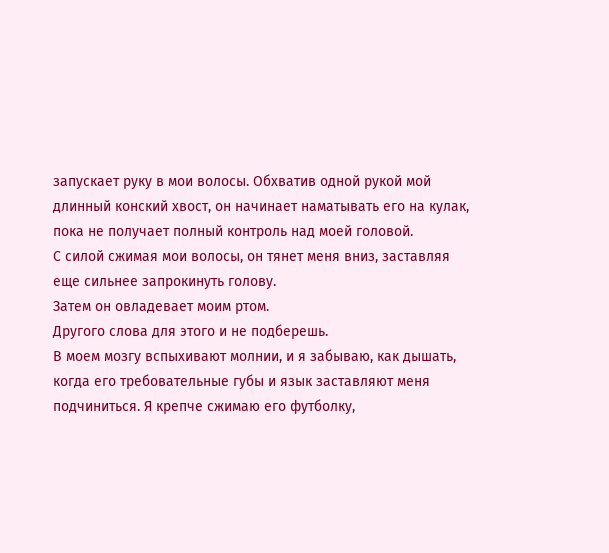запускает руку в мои волосы. Обхватив одной рукой мой длинный конский хвост, он начинает наматывать его на кулак, пока не получает полный контроль над моей головой.
С силой сжимая мои волосы, он тянет меня вниз, заставляя еще сильнее запрокинуть голову.
Затем он овладевает моим ртом.
Другого слова для этого и не подберешь.
В моем мозгу вспыхивают молнии, и я забываю, как дышать, когда его требовательные губы и язык заставляют меня подчиниться. Я крепче сжимаю его футболку,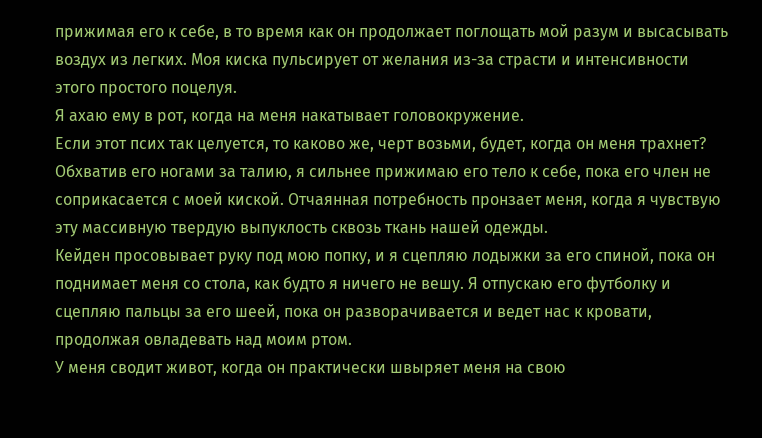прижимая его к себе, в то время как он продолжает поглощать мой разум и высасывать воздух из легких. Моя киска пульсирует от желания из-за страсти и интенсивности этого простого поцелуя.
Я ахаю ему в рот, когда на меня накатывает головокружение.
Если этот псих так целуется, то каково же, черт возьми, будет, когда он меня трахнет?
Обхватив его ногами за талию, я сильнее прижимаю его тело к себе, пока его член не соприкасается с моей киской. Отчаянная потребность пронзает меня, когда я чувствую эту массивную твердую выпуклость сквозь ткань нашей одежды.
Кейден просовывает руку под мою попку, и я сцепляю лодыжки за его спиной, пока он поднимает меня со стола, как будто я ничего не вешу. Я отпускаю его футболку и сцепляю пальцы за его шеей, пока он разворачивается и ведет нас к кровати, продолжая овладевать над моим ртом.
У меня сводит живот, когда он практически швыряет меня на свою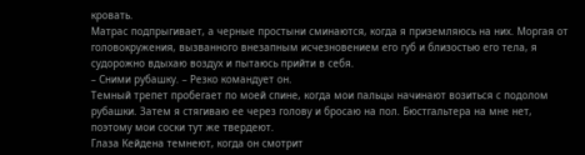кровать.
Матрас подпрыгивает, а черные простыни сминаются, когда я приземляюсь на них. Моргая от головокружения, вызванного внезапным исчезновением его губ и близостью его тела, я судорожно вдыхаю воздух и пытаюсь прийти в себя.
– Сними рубашку. – Резко командует он.
Темный трепет пробегает по моей спине, когда мои пальцы начинают возиться с подолом рубашки. Затем я стягиваю ее через голову и бросаю на пол. Бюстгальтера на мне нет, поэтому мои соски тут же твердеют.
Глаза Кейдена темнеют, когда он смотрит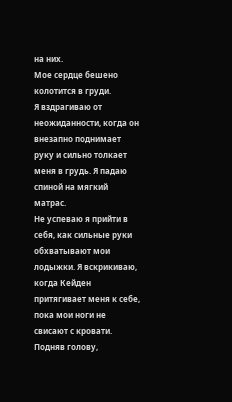на них.
Мое сердце бешено колотится в груди.
Я вздрагиваю от неожиданности, когда он внезапно поднимает руку и сильно толкает меня в грудь. Я падаю спиной на мягкий матрас.
Не успеваю я прийти в себя, как сильные руки обхватывают мои лодыжки. Я вскрикиваю, когда Кейден притягивает меня к себе, пока мои ноги не свисают с кровати. Подняв голову,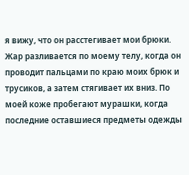я вижу, что он расстегивает мои брюки.
Жар разливается по моему телу, когда он проводит пальцами по краю моих брюк и трусиков, а затем стягивает их вниз. По моей коже пробегают мурашки, когда последние оставшиеся предметы одежды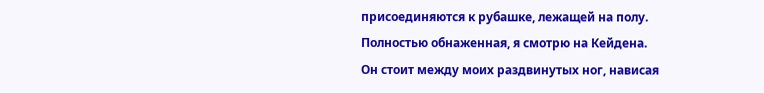присоединяются к рубашке, лежащей на полу.
Полностью обнаженная, я смотрю на Кейдена.
Он стоит между моих раздвинутых ног, нависая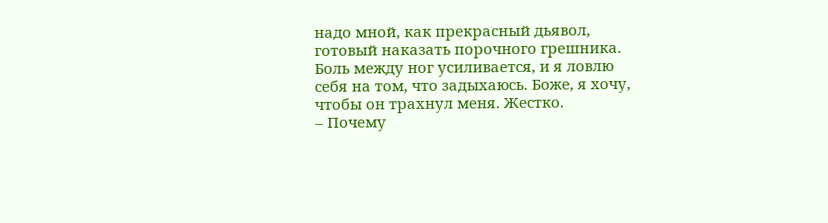надо мной, как прекрасный дьявол, готовый наказать порочного грешника. Боль между ног усиливается, и я ловлю себя на том, что задыхаюсь. Боже, я хочу, чтобы он трахнул меня. Жестко.
– Почему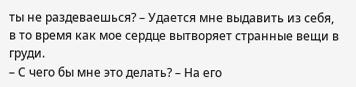ты не раздеваешься? – Удается мне выдавить из себя, в то время как мое сердце вытворяет странные вещи в груди.
– С чего бы мне это делать? – На его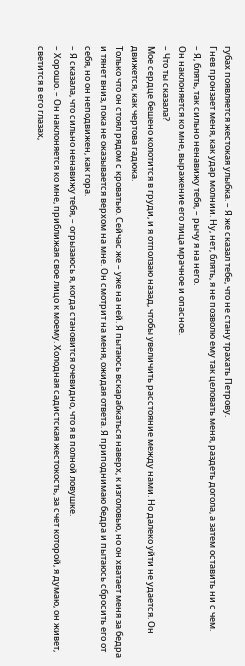губах появляется жестокая улыбка. – Я же сказал тебе, что не стану трахать Петрову.
Гнев пронзает меня, как удар молнии. Ну, нет, блять, я не позволю ему так целовать меня, раздеть догола, а затем оставить ни с чем.
– Я, блять, так сильно ненавижу тебя, – рычу я на него.
Он наклоняется ко мне, выражение его лица мрачное и опасное.
– Что ты сказала?
Мое сердце бешено колотится в груди, и я отползаю назад, чтобы увеличить расстояние между нами. Но далеко уйти не удается. Он движется, как чертова гадюка.
Только что он стоял рядом с кроватью. Сейчас же – уже на ней. Я пытаюсь вскарабкаться наверх, к изголовью, но он хватает меня за бедра и тянет вниз, пока не оказывается верхом на мне. Он смотрит на меня, ожидая ответа. Я приподнимаю бедра и пытаюсь сбросить его от себя, но он неподвижен, как гора.
– Я сказала, что сильно ненавижу тебя, – огрызаюсь я, когда становится очевидно, что я в полной ловушке.
– Хорошо. – Он наклоняется ко мне, приближая свое лицо к моему. Холодная садистская жестокость, за счет которой, я думаю, он живет, светится в его глазах,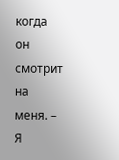когда он смотрит на меня. – Я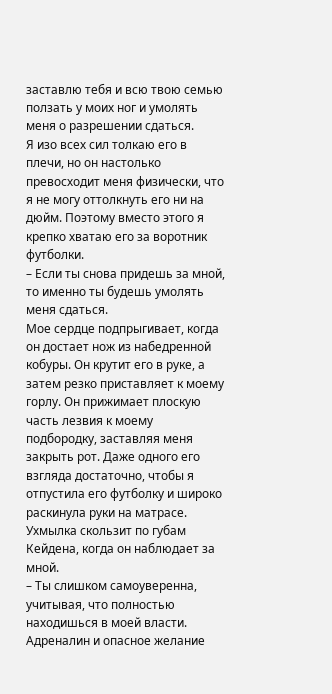заставлю тебя и всю твою семью ползать у моих ног и умолять меня о разрешении сдаться.
Я изо всех сил толкаю его в плечи, но он настолько превосходит меня физически, что я не могу оттолкнуть его ни на дюйм. Поэтому вместо этого я крепко хватаю его за воротник футболки.
– Если ты снова придешь за мной, то именно ты будешь умолять меня сдаться.
Мое сердце подпрыгивает, когда он достает нож из набедренной кобуры. Он крутит его в руке, а затем резко приставляет к моему горлу. Он прижимает плоскую часть лезвия к моему подбородку, заставляя меня закрыть рот. Даже одного его взгляда достаточно, чтобы я отпустила его футболку и широко раскинула руки на матрасе.
Ухмылка скользит по губам Кейдена, когда он наблюдает за мной.
– Ты слишком самоуверенна, учитывая, что полностью находишься в моей власти.
Адреналин и опасное желание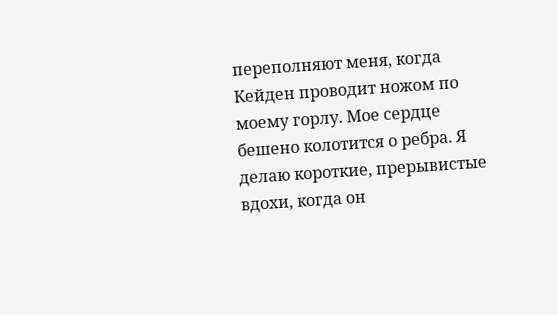переполняют меня, когда Кейден проводит ножом по моему горлу. Мое сердце бешено колотится о ребра. Я делаю короткие, прерывистые вдохи, когда он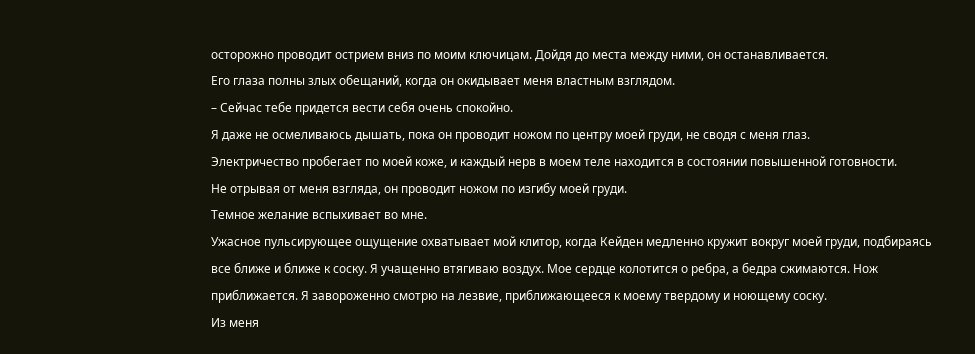осторожно проводит острием вниз по моим ключицам. Дойдя до места между ними, он останавливается.
Его глаза полны злых обещаний, когда он окидывает меня властным взглядом.
– Сейчас тебе придется вести себя очень спокойно.
Я даже не осмеливаюсь дышать, пока он проводит ножом по центру моей груди, не сводя с меня глаз.
Электричество пробегает по моей коже, и каждый нерв в моем теле находится в состоянии повышенной готовности.
Не отрывая от меня взгляда, он проводит ножом по изгибу моей груди.
Темное желание вспыхивает во мне.
Ужасное пульсирующее ощущение охватывает мой клитор, когда Кейден медленно кружит вокруг моей груди, подбираясь все ближе и ближе к соску. Я учащенно втягиваю воздух. Мое сердце колотится о ребра, а бедра сжимаются. Нож приближается. Я завороженно смотрю на лезвие, приближающееся к моему твердому и ноющему соску.
Из меня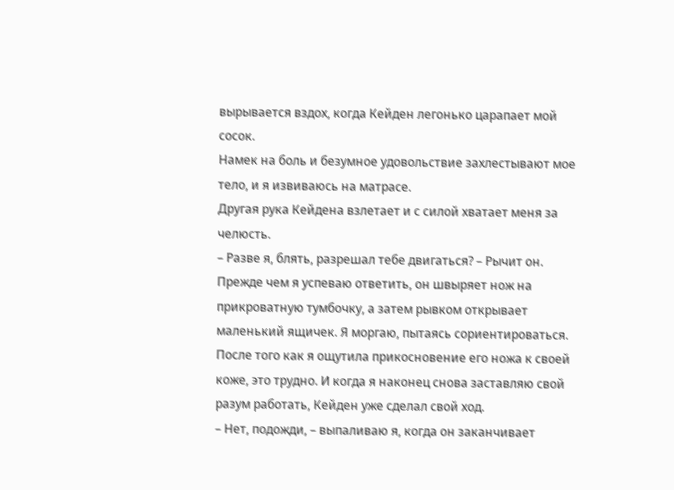вырывается вздох, когда Кейден легонько царапает мой сосок.
Намек на боль и безумное удовольствие захлестывают мое тело, и я извиваюсь на матрасе.
Другая рука Кейдена взлетает и с силой хватает меня за челюсть.
– Разве я, блять, разрешал тебе двигаться? – Рычит он.
Прежде чем я успеваю ответить, он швыряет нож на прикроватную тумбочку, а затем рывком открывает маленький ящичек. Я моргаю, пытаясь сориентироваться. После того как я ощутила прикосновение его ножа к своей коже, это трудно. И когда я наконец снова заставляю свой разум работать, Кейден уже сделал свой ход.
– Нет, подожди, – выпаливаю я, когда он заканчивает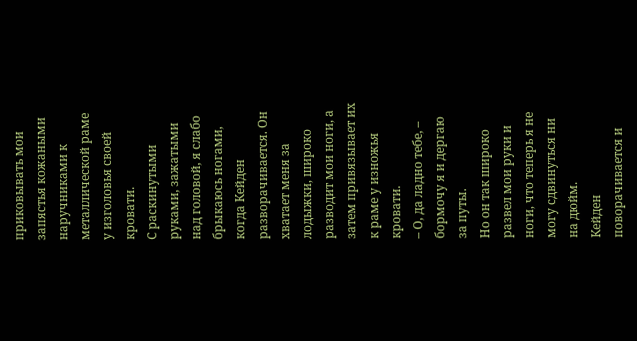приковывать мои запястья кожаными наручниками к металлической раме у изголовья своей кровати.
С раскинутыми руками, зажатыми над головой, я слабо брыкаюсь ногами, когда Кейден разворачивается. Он хватает меня за лодыжки, широко разводит мои ноги, а затем привязывает их к раме у изножья кровати.
– О, да ладно тебе, – бормочу я и дергаю за путы.
Но он так широко развел мои руки и ноги, что теперь я не могу сдвинуться ни на дюйм.
Кейден поворачивается и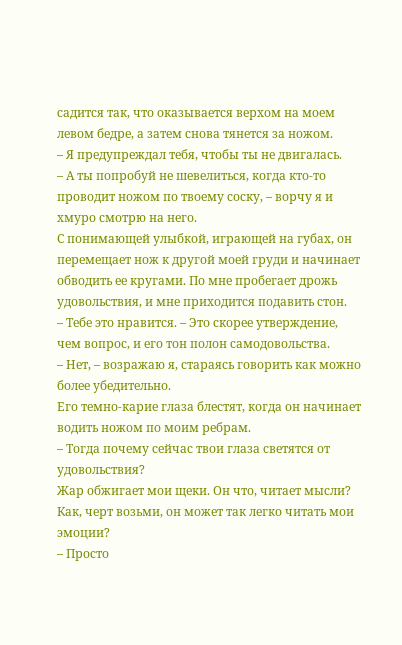садится так, что оказывается верхом на моем левом бедре, а затем снова тянется за ножом.
– Я предупреждал тебя, чтобы ты не двигалась.
– А ты попробуй не шевелиться, когда кто-то проводит ножом по твоему соску, – ворчу я и хмуро смотрю на него.
С понимающей улыбкой, играющей на губах, он перемещает нож к другой моей груди и начинает обводить ее кругами. По мне пробегает дрожь удовольствия, и мне приходится подавить стон.
– Тебе это нравится. – Это скорее утверждение, чем вопрос, и его тон полон самодовольства.
– Нет, – возражаю я, стараясь говорить как можно более убедительно.
Его темно-карие глаза блестят, когда он начинает водить ножом по моим ребрам.
– Тогда почему сейчас твои глаза светятся от удовольствия?
Жар обжигает мои щеки. Он что, читает мысли? Как, черт возьми, он может так легко читать мои эмоции?
– Просто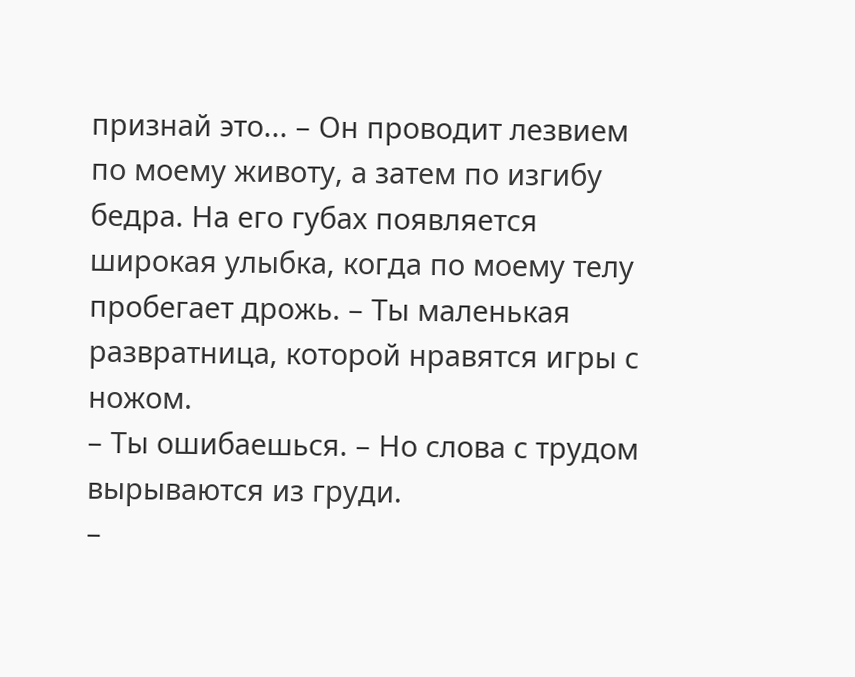признай это... – Он проводит лезвием по моему животу, а затем по изгибу бедра. На его губах появляется широкая улыбка, когда по моему телу пробегает дрожь. – Ты маленькая развратница, которой нравятся игры с ножом.
– Ты ошибаешься. – Но слова с трудом вырываются из груди.
–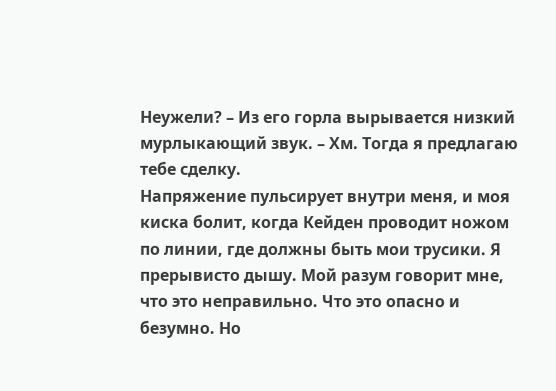Неужели? – Из его горла вырывается низкий мурлыкающий звук. – Хм. Тогда я предлагаю тебе сделку.
Напряжение пульсирует внутри меня, и моя киска болит, когда Кейден проводит ножом по линии, где должны быть мои трусики. Я прерывисто дышу. Мой разум говорит мне, что это неправильно. Что это опасно и безумно. Но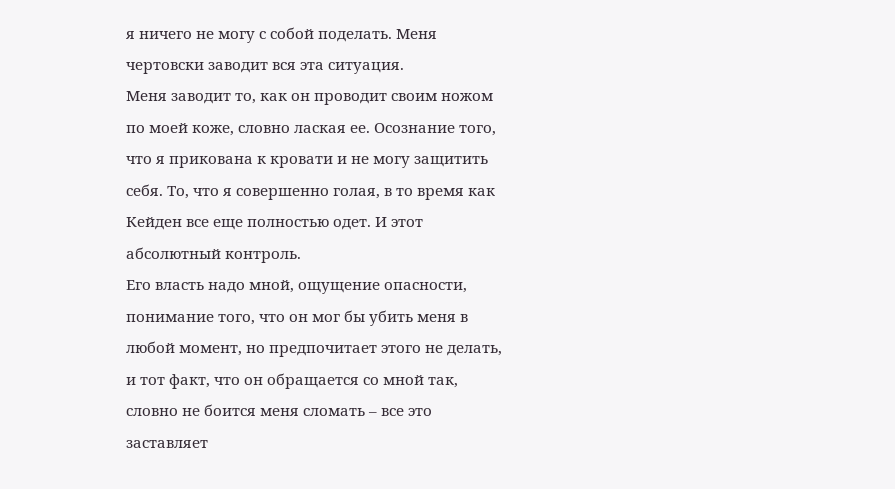я ничего не могу с собой поделать. Меня чертовски заводит вся эта ситуация.
Меня заводит то, как он проводит своим ножом по моей коже, словно лаская ее. Осознание того, что я прикована к кровати и не могу защитить себя. То, что я совершенно голая, в то время как Кейден все еще полностью одет. И этот абсолютный контроль.
Его власть надо мной, ощущение опасности, понимание того, что он мог бы убить меня в любой момент, но предпочитает этого не делать, и тот факт, что он обращается со мной так, словно не боится меня сломать – все это заставляет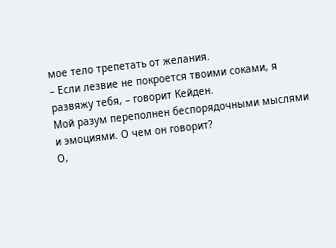мое тело трепетать от желания.
– Если лезвие не покроется твоими соками, я развяжу тебя, – говорит Кейден.
Мой разум переполнен беспорядочными мыслями и эмоциями. О чем он говорит?
О,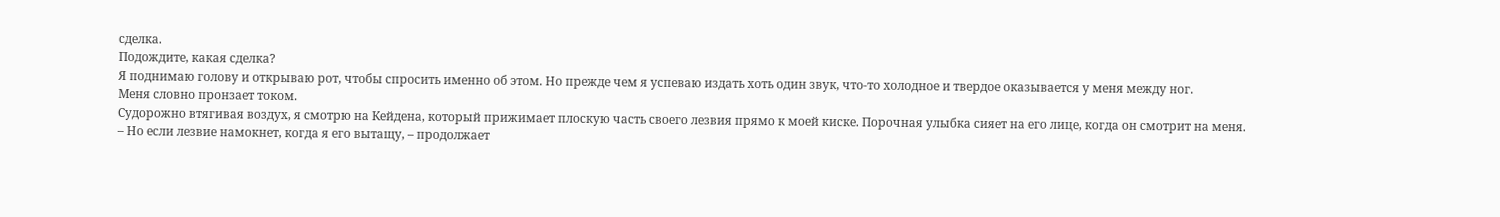сделка.
Подождите, какая сделка?
Я поднимаю голову и открываю рот, чтобы спросить именно об этом. Но прежде чем я успеваю издать хоть один звук, что-то холодное и твердое оказывается у меня между ног.
Меня словно пронзает током.
Судорожно втягивая воздух, я смотрю на Кейдена, который прижимает плоскую часть своего лезвия прямо к моей киске. Порочная улыбка сияет на его лице, когда он смотрит на меня.
– Но если лезвие намокнет, когда я его вытащу, – продолжает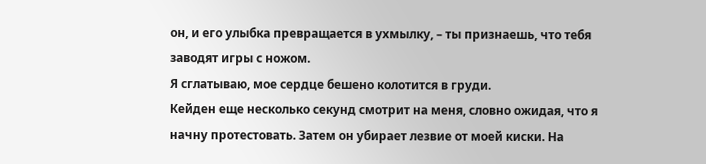он, и его улыбка превращается в ухмылку, – ты признаешь, что тебя заводят игры с ножом.
Я сглатываю, мое сердце бешено колотится в груди.
Кейден еще несколько секунд смотрит на меня, словно ожидая, что я начну протестовать. Затем он убирает лезвие от моей киски. На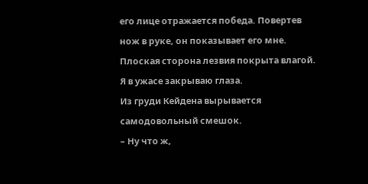его лице отражается победа. Повертев нож в руке, он показывает его мне.
Плоская сторона лезвия покрыта влагой.
Я в ужасе закрываю глаза.
Из груди Кейдена вырывается самодовольный смешок.
– Ну что ж,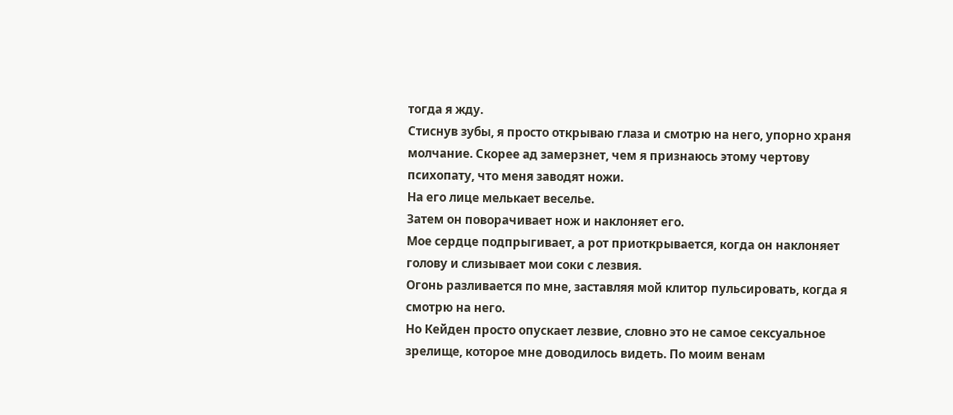тогда я жду.
Стиснув зубы, я просто открываю глаза и смотрю на него, упорно храня молчание. Скорее ад замерзнет, чем я признаюсь этому чертову психопату, что меня заводят ножи.
На его лице мелькает веселье.
Затем он поворачивает нож и наклоняет его.
Мое сердце подпрыгивает, а рот приоткрывается, когда он наклоняет голову и слизывает мои соки с лезвия.
Огонь разливается по мне, заставляя мой клитор пульсировать, когда я смотрю на него.
Но Кейден просто опускает лезвие, словно это не самое сексуальное зрелище, которое мне доводилось видеть. По моим венам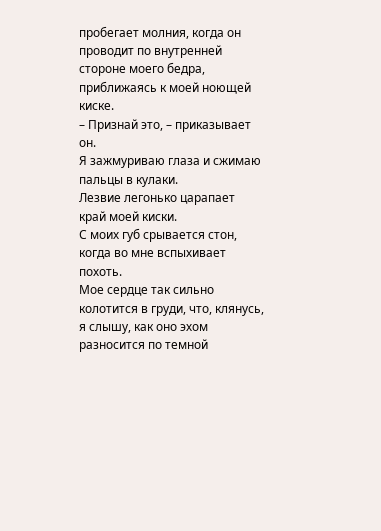пробегает молния, когда он проводит по внутренней стороне моего бедра, приближаясь к моей ноющей киске.
– Признай это, – приказывает он.
Я зажмуриваю глаза и сжимаю пальцы в кулаки.
Лезвие легонько царапает край моей киски.
С моих губ срывается стон, когда во мне вспыхивает похоть.
Мое сердце так сильно колотится в груди, что, клянусь, я слышу, как оно эхом разносится по темной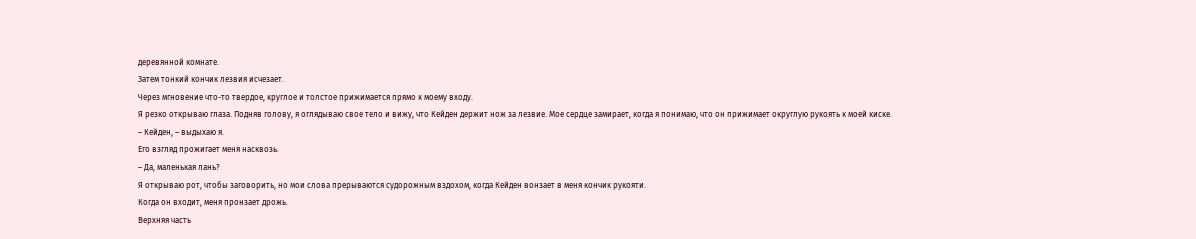деревянной комнате.
Затем тонкий кончик лезвия исчезает.
Через мгновение что-то твердое, круглое и толстое прижимается прямо к моему входу.
Я резко открываю глаза. Подняв голову, я оглядываю свое тело и вижу, что Кейден держит нож за лезвие. Мое сердце замирает, когда я понимаю, что он прижимает округлую рукоять к моей киске.
– Кейден, – выдыхаю я.
Его взгляд прожигает меня насквозь.
– Да, маленькая лань?
Я открываю рот, чтобы заговорить, но мои слова прерываются судорожным вздохом, когда Кейден вонзает в меня кончик рукояти.
Когда он входит, меня пронзает дрожь.
Верхняя часть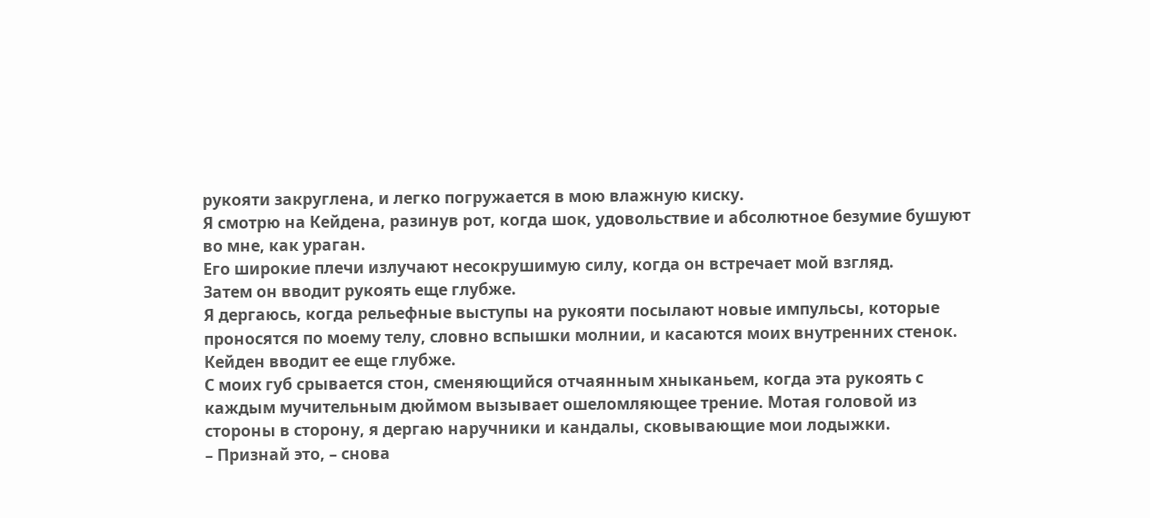рукояти закруглена, и легко погружается в мою влажную киску.
Я смотрю на Кейдена, разинув рот, когда шок, удовольствие и абсолютное безумие бушуют во мне, как ураган.
Его широкие плечи излучают несокрушимую силу, когда он встречает мой взгляд.
Затем он вводит рукоять еще глубже.
Я дергаюсь, когда рельефные выступы на рукояти посылают новые импульсы, которые проносятся по моему телу, словно вспышки молнии, и касаются моих внутренних стенок.
Кейден вводит ее еще глубже.
С моих губ срывается стон, сменяющийся отчаянным хныканьем, когда эта рукоять с каждым мучительным дюймом вызывает ошеломляющее трение. Мотая головой из стороны в сторону, я дергаю наручники и кандалы, сковывающие мои лодыжки.
– Признай это, – снова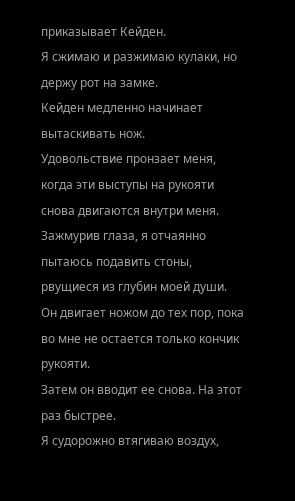приказывает Кейден.
Я сжимаю и разжимаю кулаки, но держу рот на замке.
Кейден медленно начинает вытаскивать нож.
Удовольствие пронзает меня, когда эти выступы на рукояти снова двигаются внутри меня. Зажмурив глаза, я отчаянно пытаюсь подавить стоны, рвущиеся из глубин моей души.
Он двигает ножом до тех пор, пока во мне не остается только кончик рукояти.
Затем он вводит ее снова. На этот раз быстрее.
Я судорожно втягиваю воздух,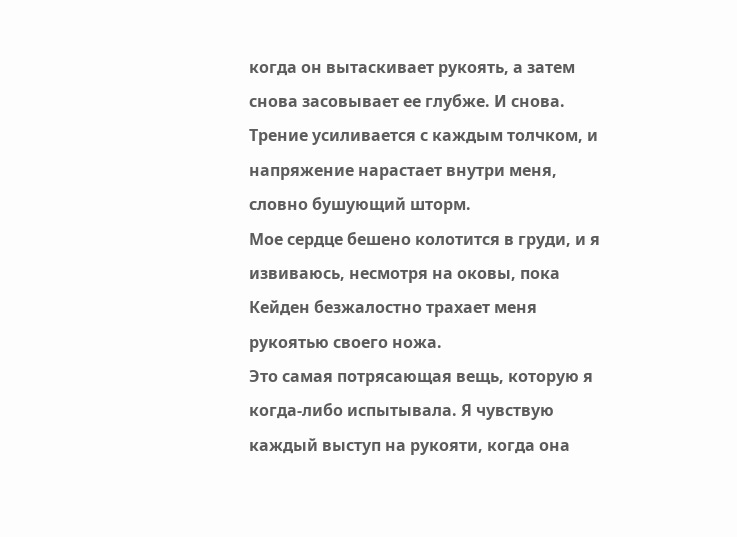когда он вытаскивает рукоять, а затем снова засовывает ее глубже. И снова. Трение усиливается с каждым толчком, и напряжение нарастает внутри меня, словно бушующий шторм.
Мое сердце бешено колотится в груди, и я извиваюсь, несмотря на оковы, пока Кейден безжалостно трахает меня рукоятью своего ножа.
Это самая потрясающая вещь, которую я когда-либо испытывала. Я чувствую каждый выступ на рукояти, когда она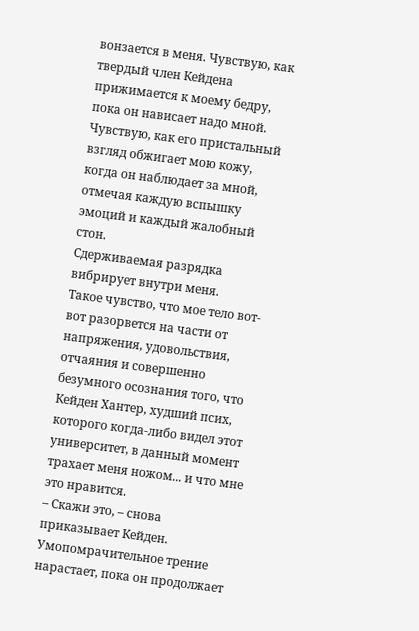вонзается в меня. Чувствую, как твердый член Кейдена прижимается к моему бедру, пока он нависает надо мной. Чувствую, как его пристальный взгляд обжигает мою кожу, когда он наблюдает за мной, отмечая каждую вспышку эмоций и каждый жалобный стон.
Сдерживаемая разрядка вибрирует внутри меня.
Такое чувство, что мое тело вот-вот разорвется на части от напряжения, удовольствия, отчаяния и совершенно безумного осознания того, что Кейден Хантер, худший псих, которого когда-либо видел этот университет, в данный момент трахает меня ножом... и что мне это нравится.
– Скажи это, – снова приказывает Кейден.
Умопомрачительное трение нарастает, пока он продолжает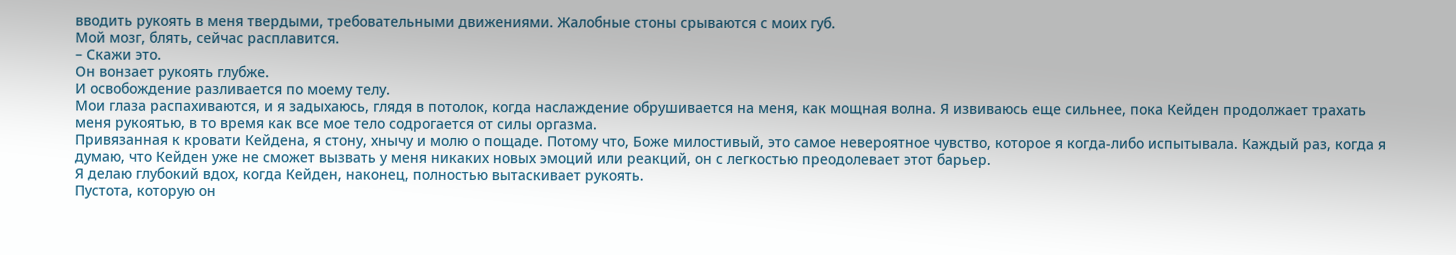вводить рукоять в меня твердыми, требовательными движениями. Жалобные стоны срываются с моих губ.
Мой мозг, блять, сейчас расплавится.
– Скажи это.
Он вонзает рукоять глубже.
И освобождение разливается по моему телу.
Мои глаза распахиваются, и я задыхаюсь, глядя в потолок, когда наслаждение обрушивается на меня, как мощная волна. Я извиваюсь еще сильнее, пока Кейден продолжает трахать меня рукоятью, в то время как все мое тело содрогается от силы оргазма.
Привязанная к кровати Кейдена, я стону, хнычу и молю о пощаде. Потому что, Боже милостивый, это самое невероятное чувство, которое я когда-либо испытывала. Каждый раз, когда я думаю, что Кейден уже не сможет вызвать у меня никаких новых эмоций или реакций, он с легкостью преодолевает этот барьер.
Я делаю глубокий вдох, когда Кейден, наконец, полностью вытаскивает рукоять.
Пустота, которую он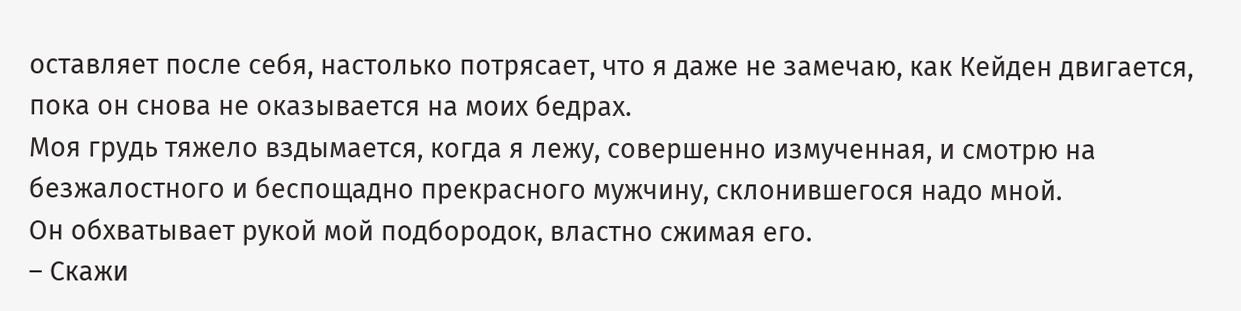оставляет после себя, настолько потрясает, что я даже не замечаю, как Кейден двигается, пока он снова не оказывается на моих бедрах.
Моя грудь тяжело вздымается, когда я лежу, совершенно измученная, и смотрю на безжалостного и беспощадно прекрасного мужчину, склонившегося надо мной.
Он обхватывает рукой мой подбородок, властно сжимая его.
– Скажи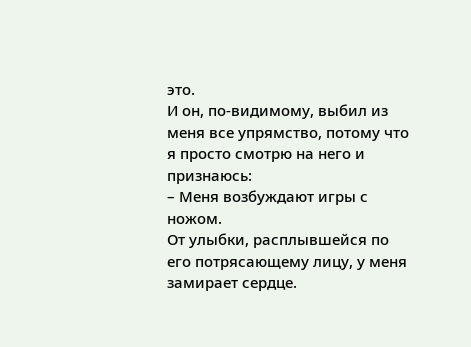это.
И он, по-видимому, выбил из меня все упрямство, потому что я просто смотрю на него и признаюсь:
– Меня возбуждают игры с ножом.
От улыбки, расплывшейся по его потрясающему лицу, у меня замирает сердце.